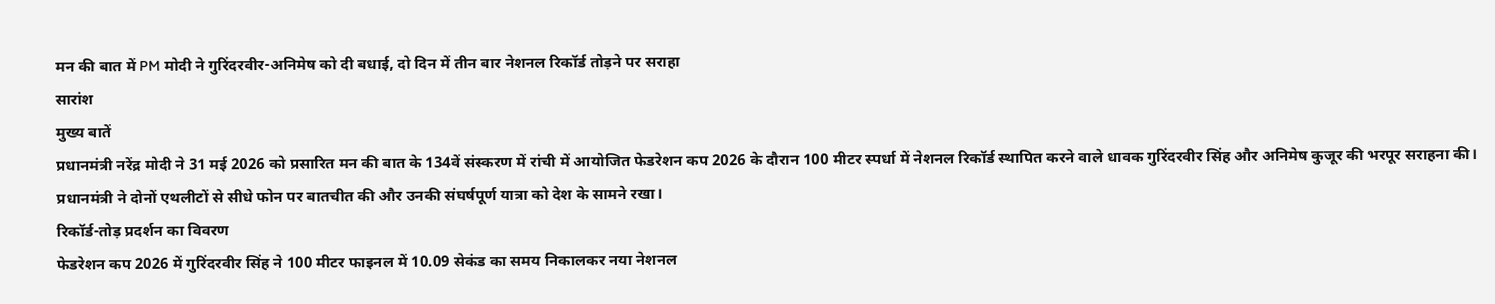मन की बात में PM मोदी ने गुरिंदरवीर-अनिमेष को दी बधाई, दो दिन में तीन बार नेशनल रिकॉर्ड तोड़ने पर सराहा
सारांश
मुख्य बातें
प्रधानमंत्री नरेंद्र मोदी ने 31 मई 2026 को प्रसारित मन की बात के 134वें संस्करण में रांची में आयोजित फेडरेशन कप 2026 के दौरान 100 मीटर स्पर्धा में नेशनल रिकॉर्ड स्थापित करने वाले धावक गुरिंदरवीर सिंह और अनिमेष कुजूर की भरपूर सराहना की। प्रधानमंत्री ने दोनों एथलीटों से सीधे फोन पर बातचीत की और उनकी संघर्षपूर्ण यात्रा को देश के सामने रखा।
रिकॉर्ड-तोड़ प्रदर्शन का विवरण
फेडरेशन कप 2026 में गुरिंदरवीर सिंह ने 100 मीटर फाइनल में 10.09 सेकंड का समय निकालकर नया नेशनल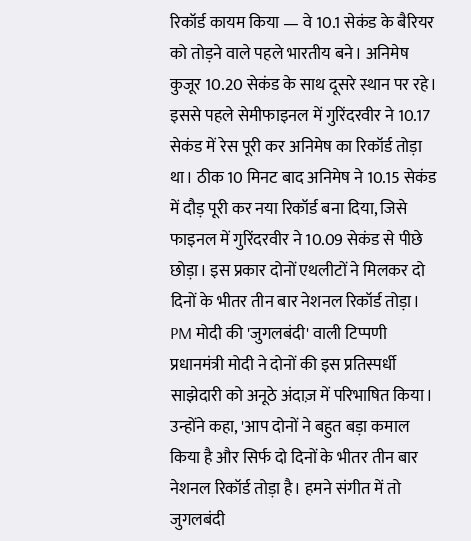रिकॉर्ड कायम किया — वे 10.1 सेकंड के बैरियर को तोड़ने वाले पहले भारतीय बने। अनिमेष कुजूर 10.20 सेकंड के साथ दूसरे स्थान पर रहे।
इससे पहले सेमीफाइनल में गुरिंदरवीर ने 10.17 सेकंड में रेस पूरी कर अनिमेष का रिकॉर्ड तोड़ा था। ठीक 10 मिनट बाद अनिमेष ने 10.15 सेकंड में दौड़ पूरी कर नया रिकॉर्ड बना दिया, जिसे फाइनल में गुरिंदरवीर ने 10.09 सेकंड से पीछे छोड़ा। इस प्रकार दोनों एथलीटों ने मिलकर दो दिनों के भीतर तीन बार नेशनल रिकॉर्ड तोड़ा।
PM मोदी की 'जुगलबंदी' वाली टिप्पणी
प्रधानमंत्री मोदी ने दोनों की इस प्रतिस्पर्धी साझेदारी को अनूठे अंदाज़ में परिभाषित किया। उन्होंने कहा, 'आप दोनों ने बहुत बड़ा कमाल किया है और सिर्फ दो दिनों के भीतर तीन बार नेशनल रिकॉर्ड तोड़ा है। हमने संगीत में तो जुगलबंदी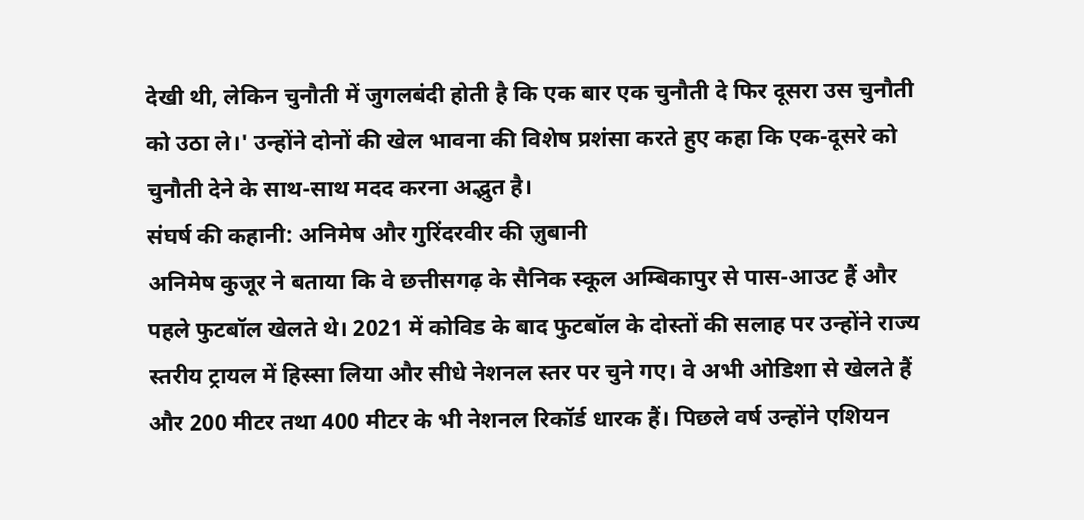देखी थी, लेकिन चुनौती में जुगलबंदी होती है कि एक बार एक चुनौती दे फिर दूसरा उस चुनौती को उठा ले।' उन्होंने दोनों की खेल भावना की विशेष प्रशंसा करते हुए कहा कि एक-दूसरे को चुनौती देने के साथ-साथ मदद करना अद्भुत है।
संघर्ष की कहानी: अनिमेष और गुरिंदरवीर की ज़ुबानी
अनिमेष कुजूर ने बताया कि वे छत्तीसगढ़ के सैनिक स्कूल अम्बिकापुर से पास-आउट हैं और पहले फुटबॉल खेलते थे। 2021 में कोविड के बाद फुटबॉल के दोस्तों की सलाह पर उन्होंने राज्य स्तरीय ट्रायल में हिस्सा लिया और सीधे नेशनल स्तर पर चुने गए। वे अभी ओडिशा से खेलते हैं और 200 मीटर तथा 400 मीटर के भी नेशनल रिकॉर्ड धारक हैं। पिछले वर्ष उन्होंने एशियन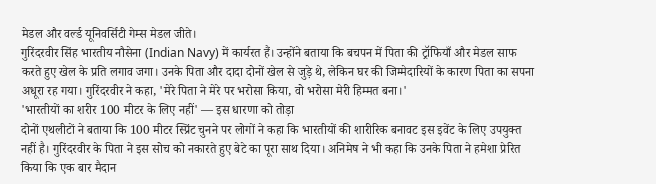मेडल और वर्ल्ड यूनिवर्सिटी गेम्स मेडल जीते।
गुरिंदरवीर सिंह भारतीय नौसेना (Indian Navy) में कार्यरत हैं। उन्होंने बताया कि बचपन में पिता की ट्रॉफियाँ और मेडल साफ करते हुए खेल के प्रति लगाव जगा। उनके पिता और दादा दोनों खेल से जुड़े थे, लेकिन घर की जिम्मेदारियों के कारण पिता का सपना अधूरा रह गया। गुरिंदरवीर ने कहा, 'मेरे पिता ने मेरे पर भरोसा किया, वो भरोसा मेरी हिम्मत बना।'
'भारतीयों का शरीर 100 मीटर के लिए नहीं' — इस धारणा को तोड़ा
दोनों एथलीटों ने बताया कि 100 मीटर स्प्रिंट चुनने पर लोगों ने कहा कि भारतीयों की शारीरिक बनावट इस इवेंट के लिए उपयुक्त नहीं है। गुरिंदरवीर के पिता ने इस सोच को नकारते हुए बेटे का पूरा साथ दिया। अनिमेष ने भी कहा कि उनके पिता ने हमेशा प्रेरित किया कि एक बार मैदान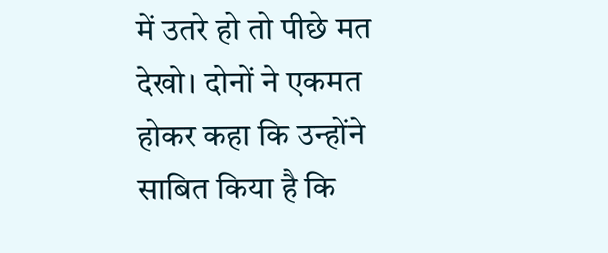में उतरे हो तो पीछे मत देखो। दोनों ने एकमत होकर कहा कि उन्होंने साबित किया है कि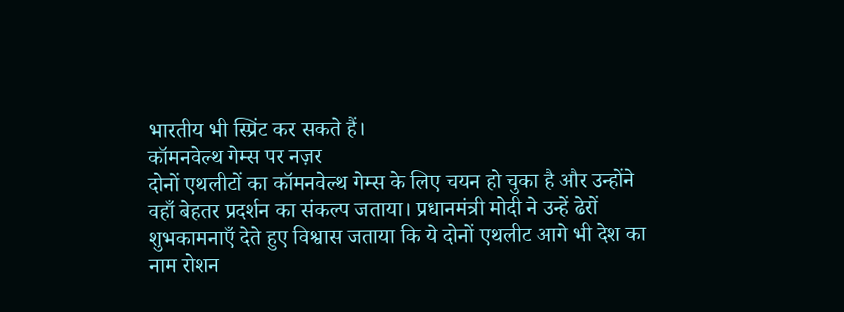भारतीय भी स्प्रिंट कर सकते हैं।
कॉमनवेल्थ गेम्स पर नज़र
दोनों एथलीटों का कॉमनवेल्थ गेम्स के लिए चयन हो चुका है और उन्होंने वहाँ बेहतर प्रदर्शन का संकल्प जताया। प्रधानमंत्री मोदी ने उन्हें ढेरों शुभकामनाएँ देते हुए विश्वास जताया कि ये दोनों एथलीट आगे भी देश का नाम रोशन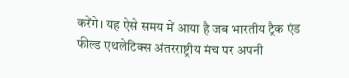करेंगे। यह ऐसे समय में आया है जब भारतीय ट्रैक एंड फील्ड एथलेटिक्स अंतरराष्ट्रीय मंच पर अपनी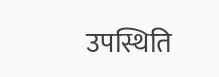उपस्थिति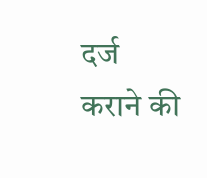दर्ज कराने की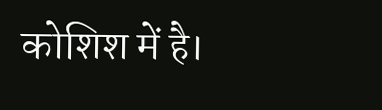कोशिश में है।